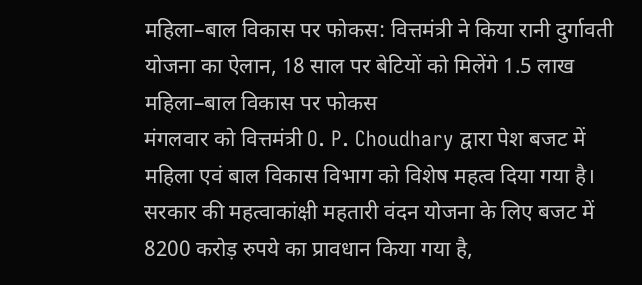महिला–बाल विकास पर फोकस: वित्तमंत्री ने किया रानी दुर्गावती योजना का ऐलान, 18 साल पर बेटियों को मिलेंगे 1.5 लाख
महिला–बाल विकास पर फोकस
मंगलवार को वित्तमंत्री O. P. Choudhary द्वारा पेश बजट में महिला एवं बाल विकास विभाग को विशेष महत्व दिया गया है। सरकार की महत्वाकांक्षी महतारी वंदन योजना के लिए बजट में 8200 करोड़ रुपये का प्रावधान किया गया है,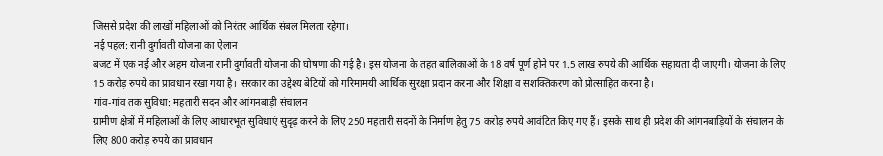जिससे प्रदेश की लाखों महिलाओं को निरंतर आर्थिक संबल मिलता रहेगा।
नई पहल: रानी दुर्गावती योजना का ऐलान
बजट में एक नई और अहम योजना रानी दुर्गावती योजना की घोषणा की गई है। इस योजना के तहत बालिकाओं के 18 वर्ष पूर्ण होने पर 1.5 लाख रुपये की आर्थिक सहायता दी जाएगी। योजना के लिए 15 करोड़ रुपये का प्रावधान रखा गया है। सरकार का उद्देश्य बेटियों को गरिमामयी आर्थिक सुरक्षा प्रदान करना और शिक्षा व सशक्तिकरण को प्रोत्साहित करना है।
गांव-गांव तक सुविधा: महतारी सदन और आंगनबाड़ी संचालन
ग्रामीण क्षेत्रों में महिलाओं के लिए आधारभूत सुविधाएं सुदृढ़ करने के लिए 250 महतारी सदनों के निर्माण हेतु 75 करोड़ रुपये आवंटित किए गए हैं। इसके साथ ही प्रदेश की आंगनबाड़ियों के संचालन के लिए 800 करोड़ रुपये का प्रावधान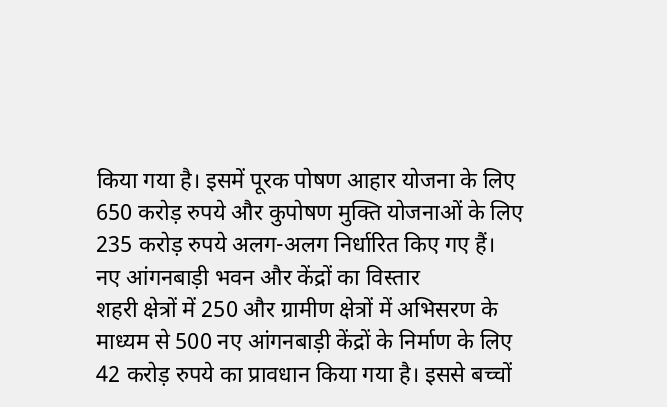किया गया है। इसमें पूरक पोषण आहार योजना के लिए 650 करोड़ रुपये और कुपोषण मुक्ति योजनाओं के लिए 235 करोड़ रुपये अलग-अलग निर्धारित किए गए हैं।
नए आंगनबाड़ी भवन और केंद्रों का विस्तार
शहरी क्षेत्रों में 250 और ग्रामीण क्षेत्रों में अभिसरण के माध्यम से 500 नए आंगनबाड़ी केंद्रों के निर्माण के लिए 42 करोड़ रुपये का प्रावधान किया गया है। इससे बच्चों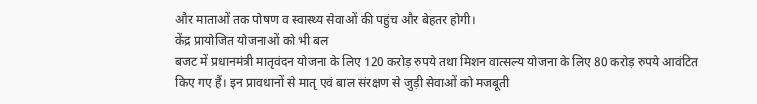और माताओं तक पोषण व स्वास्थ्य सेवाओं की पहुंच और बेहतर होगी।
केंद्र प्रायोजित योजनाओं को भी बल
बजट में प्रधानमंत्री मातृवंदन योजना के लिए 120 करोड़ रुपये तथा मिशन वात्सल्य योजना के लिए 80 करोड़ रुपये आवंटित किए गए हैं। इन प्रावधानों से मातृ एवं बाल संरक्षण से जुड़ी सेवाओं को मजबूती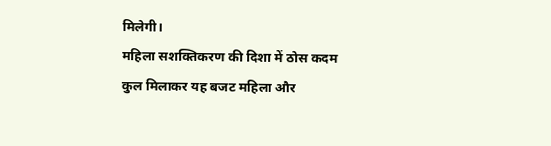मिलेगी।
महिला सशक्तिकरण की दिशा में ठोस कदम
कुल मिलाकर यह बजट महिला और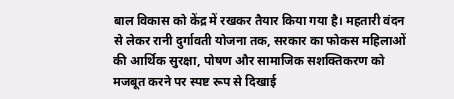बाल विकास को केंद्र में रखकर तैयार किया गया है। महतारी वंदन से लेकर रानी दुर्गावती योजना तक, सरकार का फोकस महिलाओं की आर्थिक सुरक्षा, पोषण और सामाजिक सशक्तिकरण को मजबूत करने पर स्पष्ट रूप से दिखाई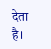देता है।